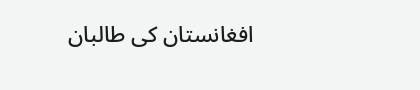افغانستان کی طالبان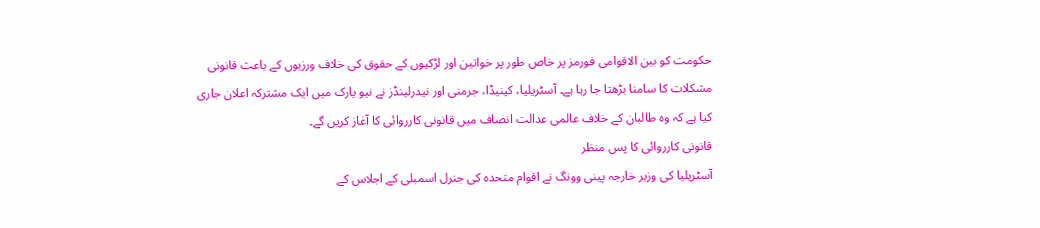حکومت کو بین الاقوامی فورمز پر خاص طور پر خواتین اور لڑکیوں کے حقوق کی خلاف ورزیوں کے باعث قانونی مشکلات کا سامنا بڑھتا جا رہا ہے۔ آسٹریلیا، کینیڈا، جرمنی اور نیدرلینڈز نے نیو یارک میں ایک مشترکہ اعلان جاری کیا ہے کہ وہ طالبان کے خلاف عالمی عدالت انصاف میں قانونی کارروائی کا آغاز کریں گے۔
قانونی کارروائی کا پس منظر
آسٹریلیا کی وزیر خارجہ پینی وونگ نے اقوام متحدہ کی جنرل اسمبلی کے اجلاس کے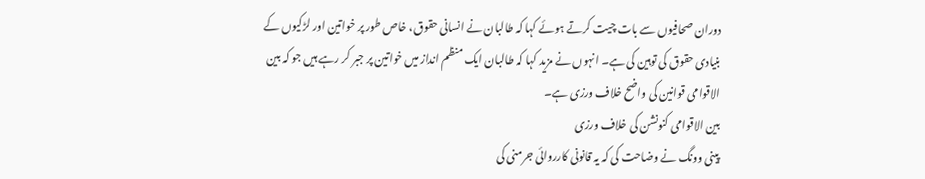دوران صحافیوں سے بات چیت کرتے ہوئے کہا کہ طالبان نے انسانی حقوق، خاص طور پر خواتین اور لڑکیوں کے بنیادی حقوق کی توہین کی ہے۔ انہوں نے مزید کہا کہ طالبان ایک منظم انداز میں خواتین پر جبر کر رہے ہیں جو کہ بین الاقوامی قوانین کی واضح خلاف ورزی ہے۔
بین الاقوامی کنونشن کی خلاف ورزی
پینی وونگ نے وضاحت کی کہ یہ قانونی کارروائی جرمنی کی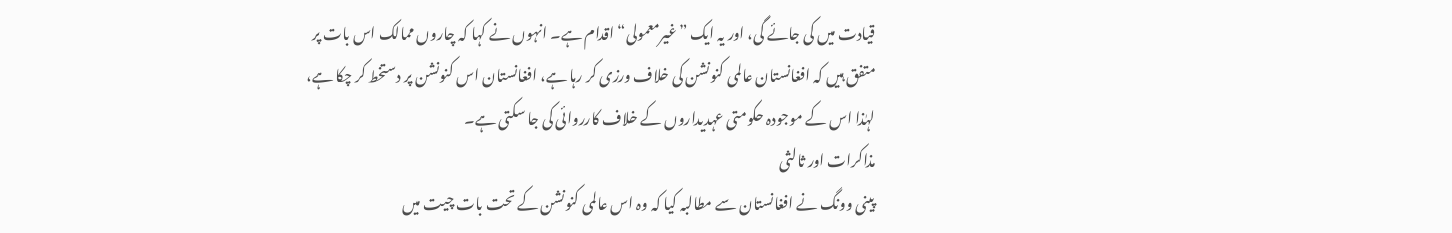قیادت میں کی جائے گی، اور یہ ایک ”غیرمعمولی“ اقدام ہے۔ انہوں نے کہا کہ چاروں ممالک اس بات پر متفق ہیں کہ افغانستان عالمی کنونشن کی خلاف ورزی کر رہا ہے، افغانستان اس کنونشن پر دستخط کر چکا ہے، لہٰذا اس کے موجودہ حکومتی عہدیداروں کے خلاف کارروائی کی جا سکتی ہے۔
مذاکرات اور ثالثی
پینی وونگ نے افغانستان سے مطالبہ کیا کہ وہ اس عالمی کنونشن کے تحت بات چیت میں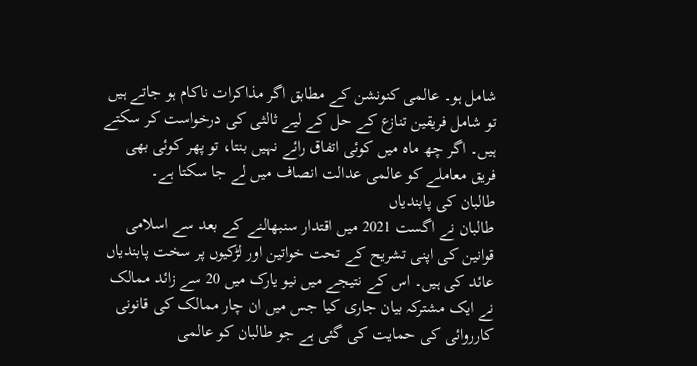شامل ہو۔ عالمی کنونشن کے مطابق اگر مذاکرات ناکام ہو جاتے ہیں تو شامل فریقین تنازع کے حل کے لیے ثالثی کی درخواست کر سکتے ہیں۔ اگر چھ ماہ میں کوئی اتفاق رائے نہیں بنتا، تو پھر کوئی بھی فریق معاملے کو عالمی عدالت انصاف میں لے جا سکتا ہے۔
طالبان کی پابندیاں
طالبان نے اگست 2021 میں اقتدار سنبھالنے کے بعد سے اسلامی قوانین کی اپنی تشریح کے تحت خواتین اور لڑکیوں پر سخت پابندیاں عائد کی ہیں۔ اس کے نتیجے میں نیو یارک میں 20 سے زائد ممالک نے ایک مشترکہ بیان جاری کیا جس میں ان چار ممالک کی قانونی کارروائی کی حمایت کی گئی ہے جو طالبان کو عالمی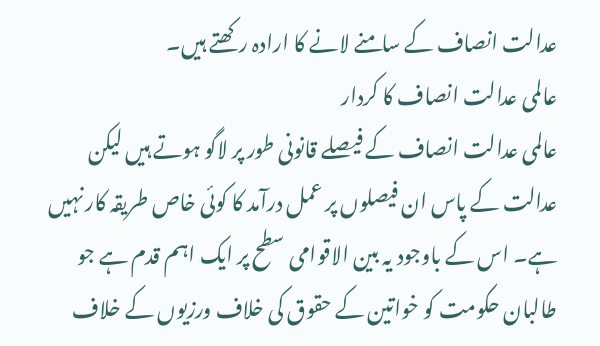عدالت انصاف کے سامنے لانے کا ارادہ رکھتے ہیں۔
عالمی عدالت انصاف کا کردار
عالمی عدالت انصاف کے فیصلے قانونی طور پر لاگو ہوتے ہیں لیکن عدالت کے پاس ان فیصلوں پر عمل درآمد کا کوئی خاص طریقہ کار نہیں ہے۔ اس کے باوجود یہ بین الاقوامی سطح پر ایک اہم قدم ہے جو طالبان حکومت کو خواتین کے حقوق کی خلاف ورزیوں کے خلاف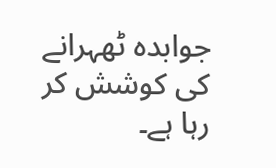جوابدہ ٹھہرانے کی کوشش کر رہا ہے۔